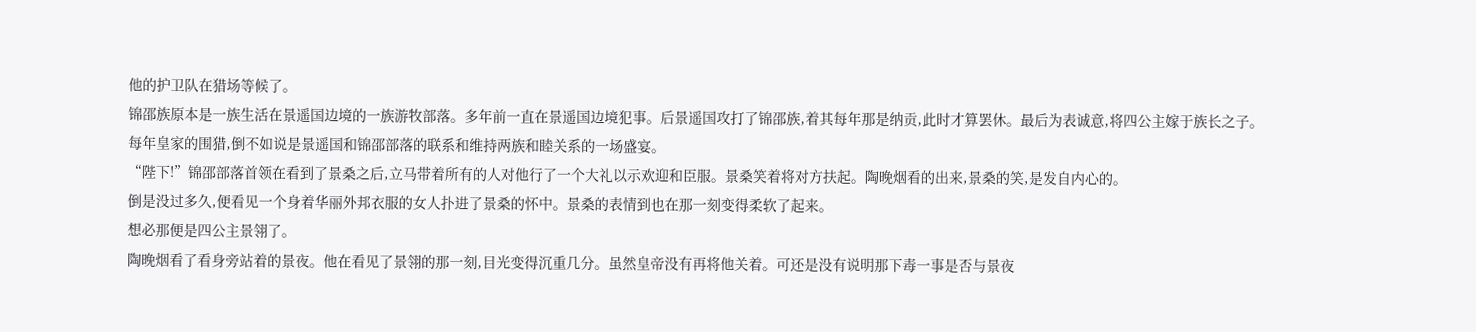他的护卫队在猎场等候了。
锦邵族原本是一族生活在景遥国边境的一族游牧部落。多年前一直在景遥国边境犯事。后景遥国攻打了锦邵族,着其每年那是纳贡,此时才算罢休。最后为表诚意,将四公主嫁于族长之子。
每年皇家的围猎,倒不如说是景遥国和锦邵部落的联系和维持两族和睦关系的一场盛宴。
“陛下!”锦邵部落首领在看到了景桑之后,立马带着所有的人对他行了一个大礼以示欢迎和臣服。景桑笑着将对方扶起。陶晚烟看的出来,景桑的笑,是发自内心的。
倒是没过多久,便看见一个身着华丽外邦衣服的女人扑进了景桑的怀中。景桑的表情到也在那一刻变得柔软了起来。
想必那便是四公主景翎了。
陶晚烟看了看身旁站着的景夜。他在看见了景翎的那一刻,目光变得沉重几分。虽然皇帝没有再将他关着。可还是没有说明那下毒一事是否与景夜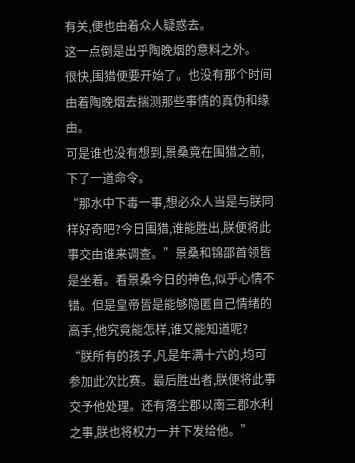有关,便也由着众人疑惑去。
这一点倒是出乎陶晚烟的意料之外。
很快,围猎便要开始了。也没有那个时间由着陶晚烟去揣测那些事情的真伪和缘由。
可是谁也没有想到,景桑竟在围猎之前,下了一道命令。
“那水中下毒一事,想必众人当是与朕同样好奇吧?今日围猎,谁能胜出,朕便将此事交由谁来调查。”景桑和锦邵首领皆是坐着。看景桑今日的神色,似乎心情不错。但是皇帝皆是能够隐匿自己情绪的高手,他究竟能怎样,谁又能知道呢?
“朕所有的孩子,凡是年满十六的,均可参加此次比赛。最后胜出者,朕便将此事交予他处理。还有落尘郡以南三郡水利之事,朕也将权力一并下发给他。”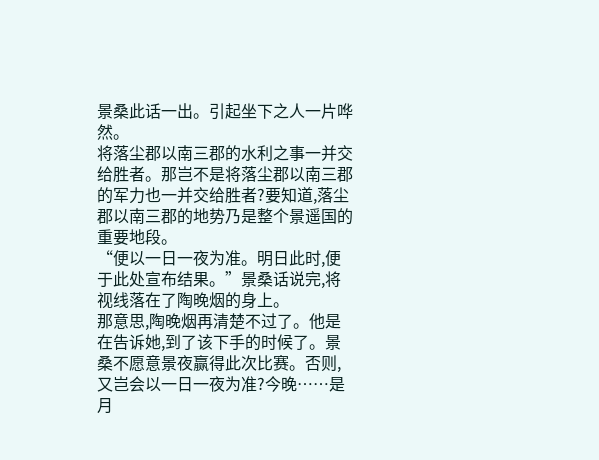景桑此话一出。引起坐下之人一片哗然。
将落尘郡以南三郡的水利之事一并交给胜者。那岂不是将落尘郡以南三郡的军力也一并交给胜者?要知道,落尘郡以南三郡的地势乃是整个景遥国的重要地段。
“便以一日一夜为准。明日此时,便于此处宣布结果。”景桑话说完,将视线落在了陶晚烟的身上。
那意思,陶晚烟再清楚不过了。他是在告诉她,到了该下手的时候了。景桑不愿意景夜赢得此次比赛。否则,又岂会以一日一夜为准?今晚……是月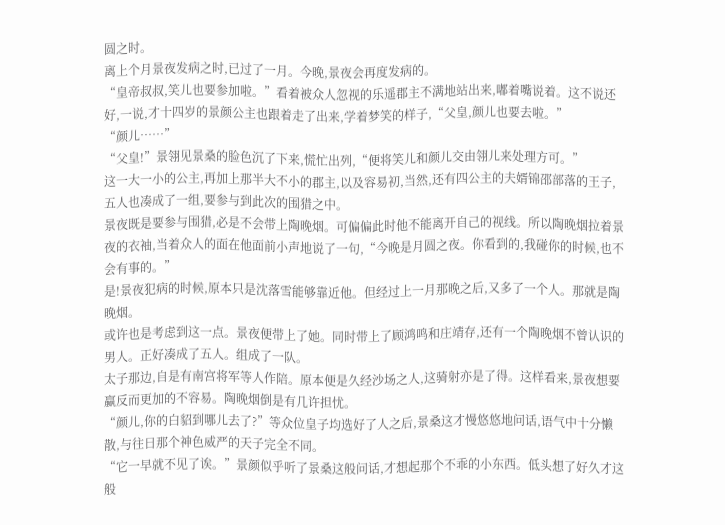圆之时。
离上个月景夜发病之时,已过了一月。今晚,景夜会再度发病的。
“皇帝叔叔,笑儿也要参加啦。”看着被众人忽视的乐遥郡主不满地站出来,嘟着嘴说着。这不说还好,一说,才十四岁的景颜公主也跟着走了出来,学着梦笑的样子,“父皇,颜儿也要去啦。”
“颜儿……”
“父皇!”景翎见景桑的脸色沉了下来,慌忙出列,“便将笑儿和颜儿交由翎儿来处理方可。”
这一大一小的公主,再加上那半大不小的郡主,以及容易初,当然,还有四公主的夫婿锦邵部落的王子,五人也凑成了一组,要参与到此次的围猎之中。
景夜既是要参与围猎,必是不会带上陶晚烟。可偏偏此时他不能离开自己的视线。所以陶晚烟拉着景夜的衣袖,当着众人的面在他面前小声地说了一句,“今晚是月圆之夜。你看到的,我碰你的时候,也不会有事的。”
是!景夜犯病的时候,原本只是沈落雪能够靠近他。但经过上一月那晚之后,又多了一个人。那就是陶晚烟。
或许也是考虑到这一点。景夜便带上了她。同时带上了顾鸿鸣和庄靖存,还有一个陶晚烟不曾认识的男人。正好凑成了五人。组成了一队。
太子那边,自是有南宫将军等人作陪。原本便是久经沙场之人,这骑射亦是了得。这样看来,景夜想要赢反而更加的不容易。陶晚烟倒是有几许担忧。
“颜儿,你的白貂到哪儿去了?”等众位皇子均选好了人之后,景桑这才慢悠悠地问话,语气中十分懒散,与往日那个神色威严的天子完全不同。
“它一早就不见了诶。”景颜似乎听了景桑这般问话,才想起那个不乖的小东西。低头想了好久才这般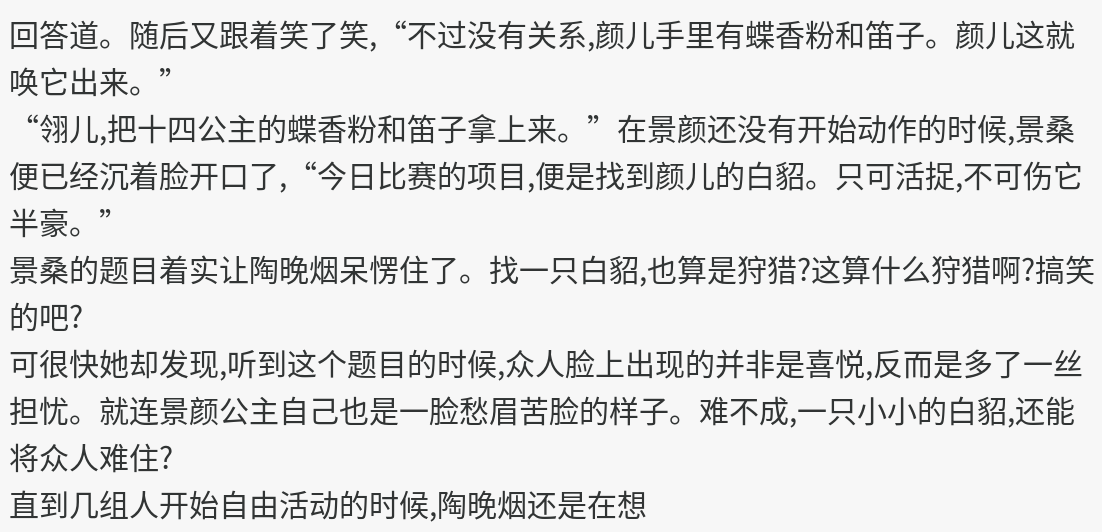回答道。随后又跟着笑了笑,“不过没有关系,颜儿手里有蝶香粉和笛子。颜儿这就唤它出来。”
“翎儿,把十四公主的蝶香粉和笛子拿上来。”在景颜还没有开始动作的时候,景桑便已经沉着脸开口了,“今日比赛的项目,便是找到颜儿的白貂。只可活捉,不可伤它半豪。”
景桑的题目着实让陶晚烟呆愣住了。找一只白貂,也算是狩猎?这算什么狩猎啊?搞笑的吧?
可很快她却发现,听到这个题目的时候,众人脸上出现的并非是喜悦,反而是多了一丝担忧。就连景颜公主自己也是一脸愁眉苦脸的样子。难不成,一只小小的白貂,还能将众人难住?
直到几组人开始自由活动的时候,陶晚烟还是在想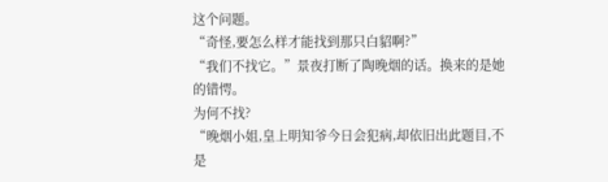这个问题。
“奇怪,要怎么样才能找到那只白貂啊?”
“我们不找它。”景夜打断了陶晚烟的话。换来的是她的错愕。
为何不找?
“晚烟小姐,皇上明知爷今日会犯病,却依旧出此题目,不是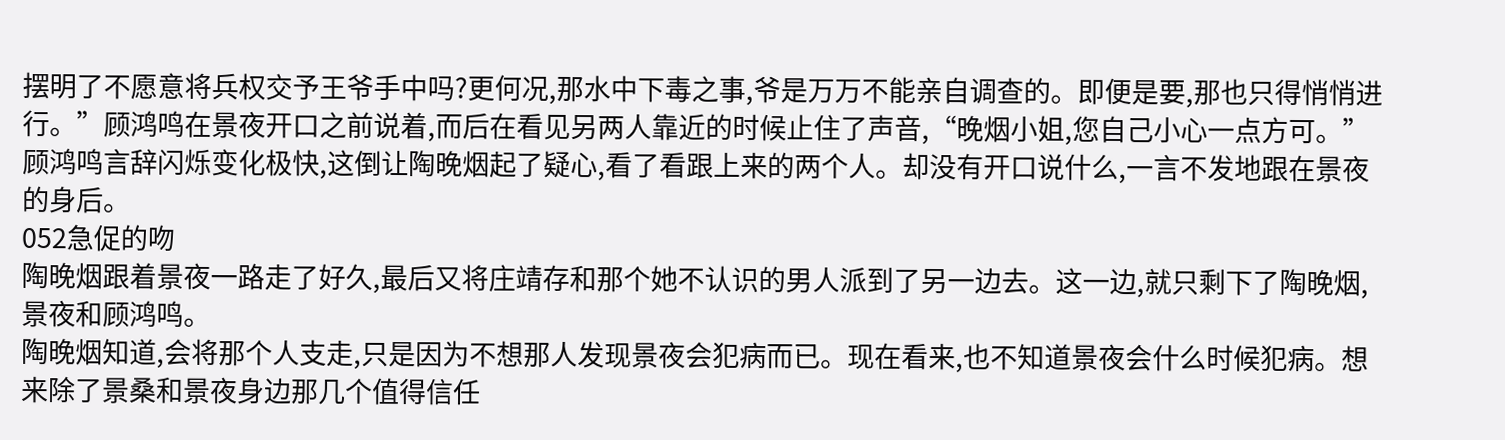摆明了不愿意将兵权交予王爷手中吗?更何况,那水中下毒之事,爷是万万不能亲自调查的。即便是要,那也只得悄悄进行。”顾鸿鸣在景夜开口之前说着,而后在看见另两人靠近的时候止住了声音,“晚烟小姐,您自己小心一点方可。”
顾鸿鸣言辞闪烁变化极快,这倒让陶晚烟起了疑心,看了看跟上来的两个人。却没有开口说什么,一言不发地跟在景夜的身后。
052急促的吻
陶晚烟跟着景夜一路走了好久,最后又将庄靖存和那个她不认识的男人派到了另一边去。这一边,就只剩下了陶晚烟,景夜和顾鸿鸣。
陶晚烟知道,会将那个人支走,只是因为不想那人发现景夜会犯病而已。现在看来,也不知道景夜会什么时候犯病。想来除了景桑和景夜身边那几个值得信任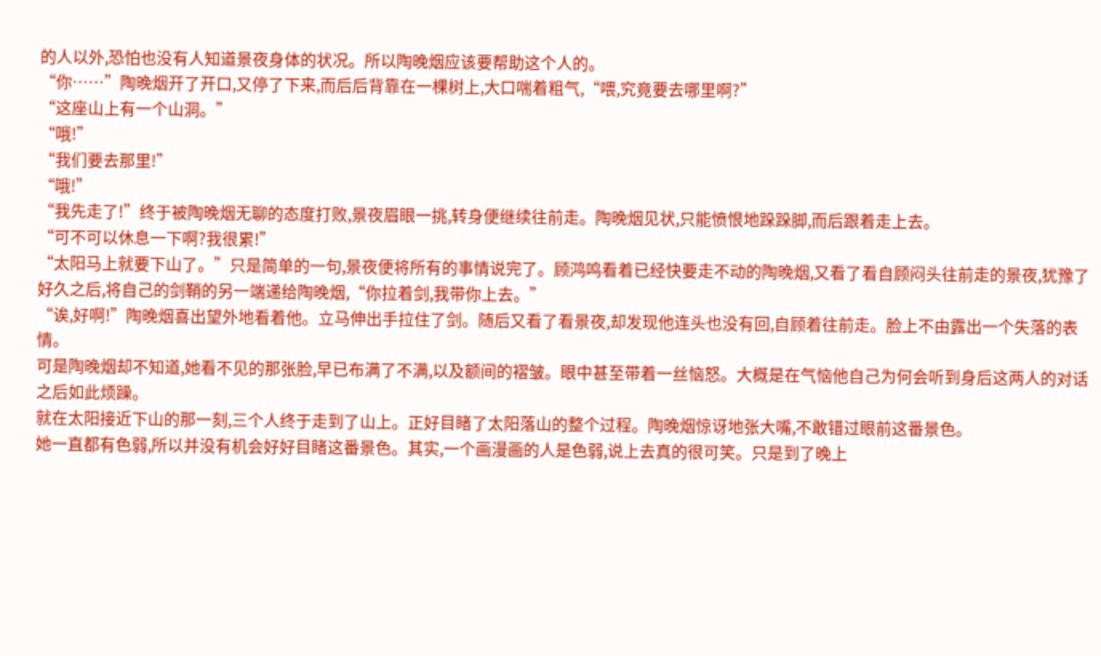的人以外,恐怕也没有人知道景夜身体的状况。所以陶晚烟应该要帮助这个人的。
“你……”陶晚烟开了开口,又停了下来,而后后背靠在一棵树上,大口喘着粗气,“喂,究竟要去哪里啊?”
“这座山上有一个山洞。”
“哦!”
“我们要去那里!”
“哦!”
“我先走了!”终于被陶晚烟无聊的态度打败,景夜眉眼一挑,转身便继续往前走。陶晚烟见状,只能愤恨地跺跺脚,而后跟着走上去。
“可不可以休息一下啊?我很累!”
“太阳马上就要下山了。”只是简单的一句,景夜便将所有的事情说完了。顾鸿鸣看着已经快要走不动的陶晚烟,又看了看自顾闷头往前走的景夜,犹豫了好久之后,将自己的剑鞘的另一端递给陶晚烟,“你拉着剑,我带你上去。”
“诶,好啊!”陶晚烟喜出望外地看着他。立马伸出手拉住了剑。随后又看了看景夜,却发现他连头也没有回,自顾着往前走。脸上不由露出一个失落的表情。
可是陶晚烟却不知道,她看不见的那张脸,早已布满了不满,以及额间的褶皱。眼中甚至带着一丝恼怒。大概是在气恼他自己为何会听到身后这两人的对话之后如此烦躁。
就在太阳接近下山的那一刻,三个人终于走到了山上。正好目睹了太阳落山的整个过程。陶晚烟惊讶地张大嘴,不敢错过眼前这番景色。
她一直都有色弱,所以并没有机会好好目睹这番景色。其实,一个画漫画的人是色弱,说上去真的很可笑。只是到了晚上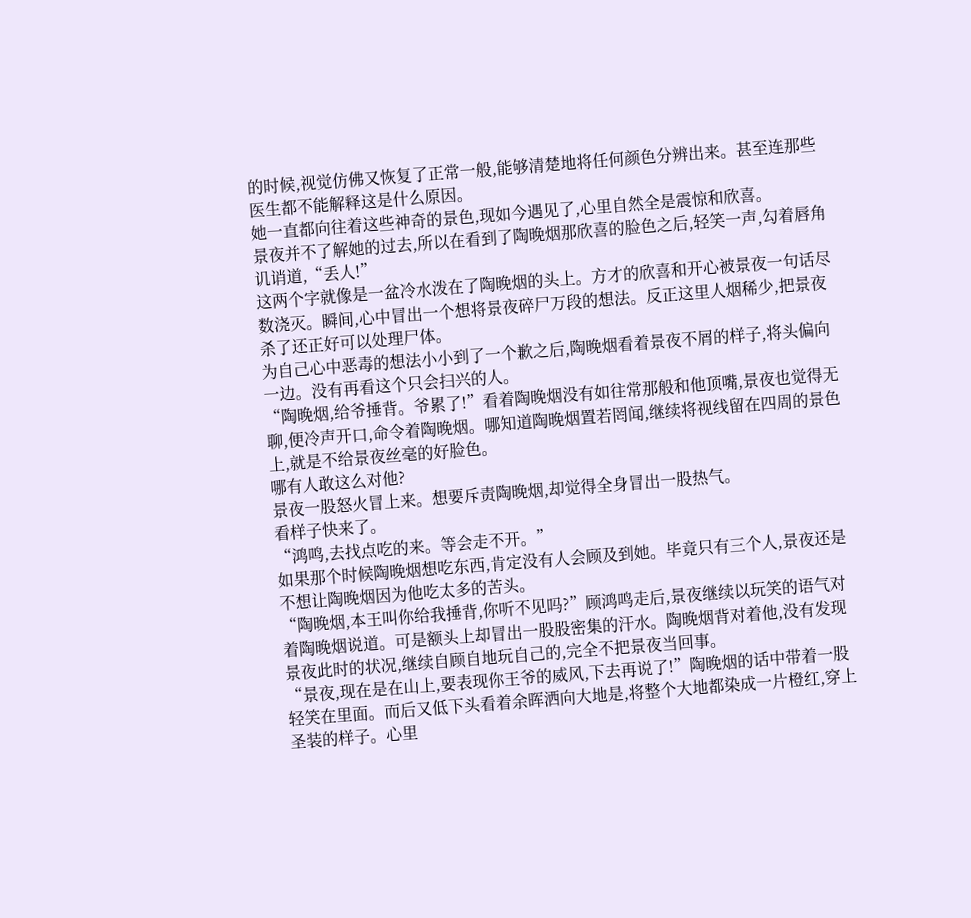的时候,视觉仿佛又恢复了正常一般,能够清楚地将任何颜色分辨出来。甚至连那些医生都不能解释这是什么原因。
她一直都向往着这些神奇的景色,现如今遇见了,心里自然全是震惊和欣喜。
景夜并不了解她的过去,所以在看到了陶晚烟那欣喜的脸色之后,轻笑一声,勾着唇角讥诮道,“丢人!”
这两个字就像是一盆冷水泼在了陶晚烟的头上。方才的欣喜和开心被景夜一句话尽数浇灭。瞬间,心中冒出一个想将景夜碎尸万段的想法。反正这里人烟稀少,把景夜杀了还正好可以处理尸体。
为自己心中恶毒的想法小小到了一个歉之后,陶晚烟看着景夜不屑的样子,将头偏向一边。没有再看这个只会扫兴的人。
“陶晚烟,给爷捶背。爷累了!”看着陶晚烟没有如往常那般和他顶嘴,景夜也觉得无聊,便冷声开口,命令着陶晚烟。哪知道陶晚烟置若罔闻,继续将视线留在四周的景色上,就是不给景夜丝毫的好脸色。
哪有人敢这么对他?
景夜一股怒火冒上来。想要斥责陶晚烟,却觉得全身冒出一股热气。
看样子快来了。
“鸿鸣,去找点吃的来。等会走不开。”
如果那个时候陶晚烟想吃东西,肯定没有人会顾及到她。毕竟只有三个人,景夜还是不想让陶晚烟因为他吃太多的苦头。
“陶晚烟,本王叫你给我捶背,你听不见吗?”顾鸿鸣走后,景夜继续以玩笑的语气对着陶晚烟说道。可是额头上却冒出一股股密集的汗水。陶晚烟背对着他,没有发现景夜此时的状况,继续自顾自地玩自己的,完全不把景夜当回事。
“景夜,现在是在山上,要表现你王爷的威风,下去再说了!”陶晚烟的话中带着一股轻笑在里面。而后又低下头看着余晖洒向大地是,将整个大地都染成一片橙红,穿上圣装的样子。心里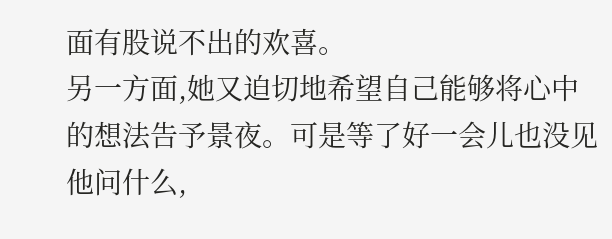面有股说不出的欢喜。
另一方面,她又迫切地希望自己能够将心中的想法告予景夜。可是等了好一会儿也没见他问什么,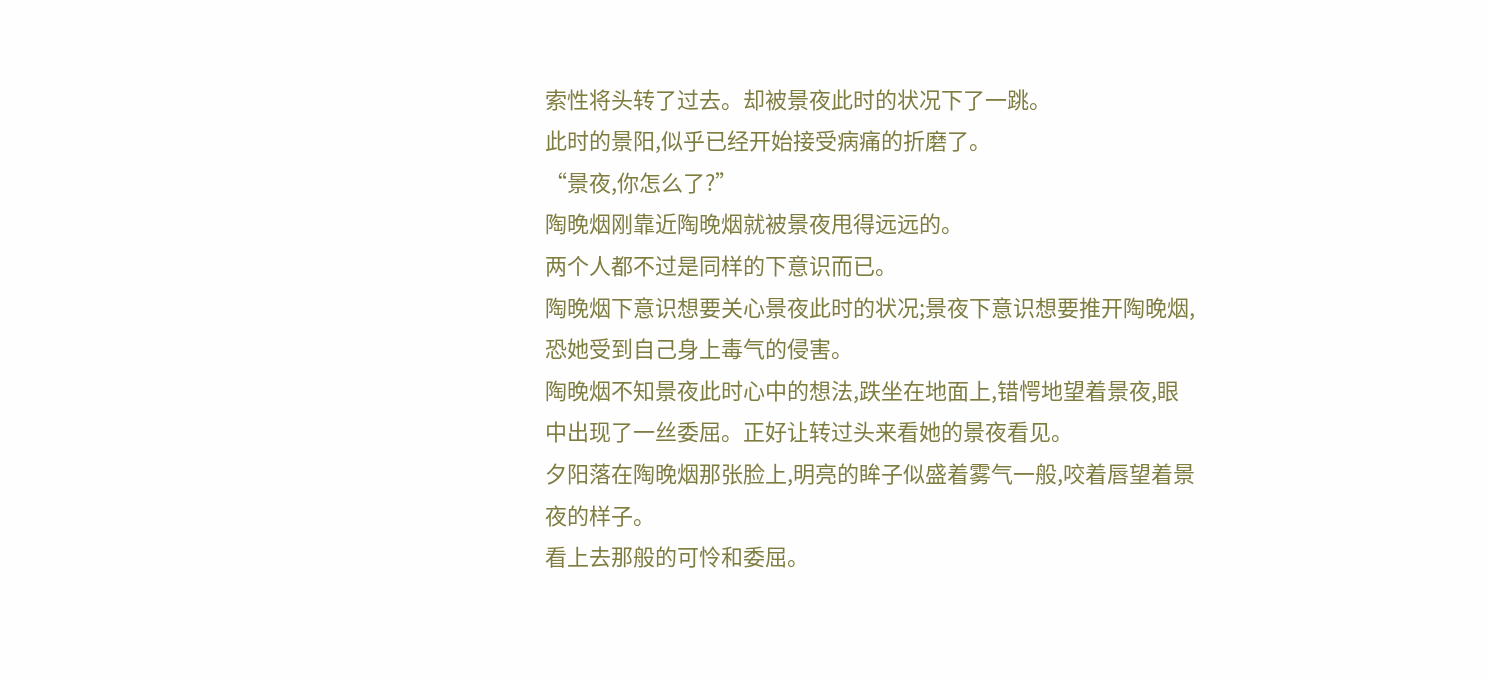索性将头转了过去。却被景夜此时的状况下了一跳。
此时的景阳,似乎已经开始接受病痛的折磨了。
“景夜,你怎么了?”
陶晚烟刚靠近陶晚烟就被景夜甩得远远的。
两个人都不过是同样的下意识而已。
陶晚烟下意识想要关心景夜此时的状况;景夜下意识想要推开陶晚烟,恐她受到自己身上毒气的侵害。
陶晚烟不知景夜此时心中的想法,跌坐在地面上,错愕地望着景夜,眼中出现了一丝委屈。正好让转过头来看她的景夜看见。
夕阳落在陶晚烟那张脸上,明亮的眸子似盛着雾气一般,咬着唇望着景夜的样子。
看上去那般的可怜和委屈。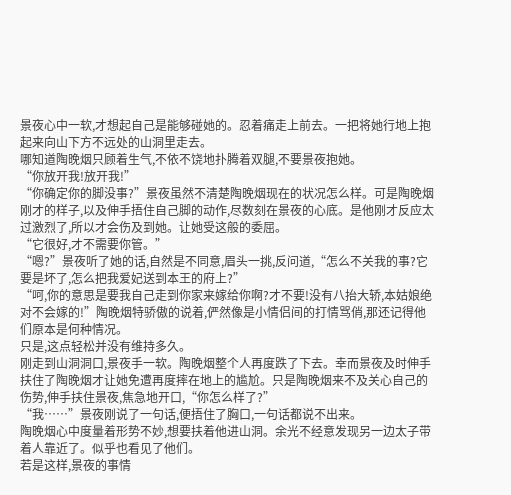景夜心中一软,才想起自己是能够碰她的。忍着痛走上前去。一把将她行地上抱起来向山下方不远处的山洞里走去。
哪知道陶晚烟只顾着生气,不依不饶地扑腾着双腿,不要景夜抱她。
“你放开我!放开我!”
“你确定你的脚没事?”景夜虽然不清楚陶晚烟现在的状况怎么样。可是陶晚烟刚才的样子,以及伸手捂住自己脚的动作,尽数刻在景夜的心底。是他刚才反应太过激烈了,所以才会伤及到她。让她受这般的委屈。
“它很好,才不需要你管。”
“嗯?”景夜听了她的话,自然是不同意,眉头一挑,反问道,“怎么不关我的事?它要是坏了,怎么把我爱妃送到本王的府上?”
“呵,你的意思是要我自己走到你家来嫁给你啊?才不要!没有八抬大轿,本姑娘绝对不会嫁的!”陶晚烟特骄傲的说着,俨然像是小情侣间的打情骂俏,那还记得他们原本是何种情况。
只是,这点轻松并没有维持多久。
刚走到山洞洞口,景夜手一软。陶晚烟整个人再度跌了下去。幸而景夜及时伸手扶住了陶晚烟才让她免遭再度摔在地上的尴尬。只是陶晚烟来不及关心自己的伤势,伸手扶住景夜,焦急地开口,“你怎么样了?”
“我……”景夜刚说了一句话,便捂住了胸口,一句话都说不出来。
陶晚烟心中度量着形势不妙,想要扶着他进山洞。余光不经意发现另一边太子带着人靠近了。似乎也看见了他们。
若是这样,景夜的事情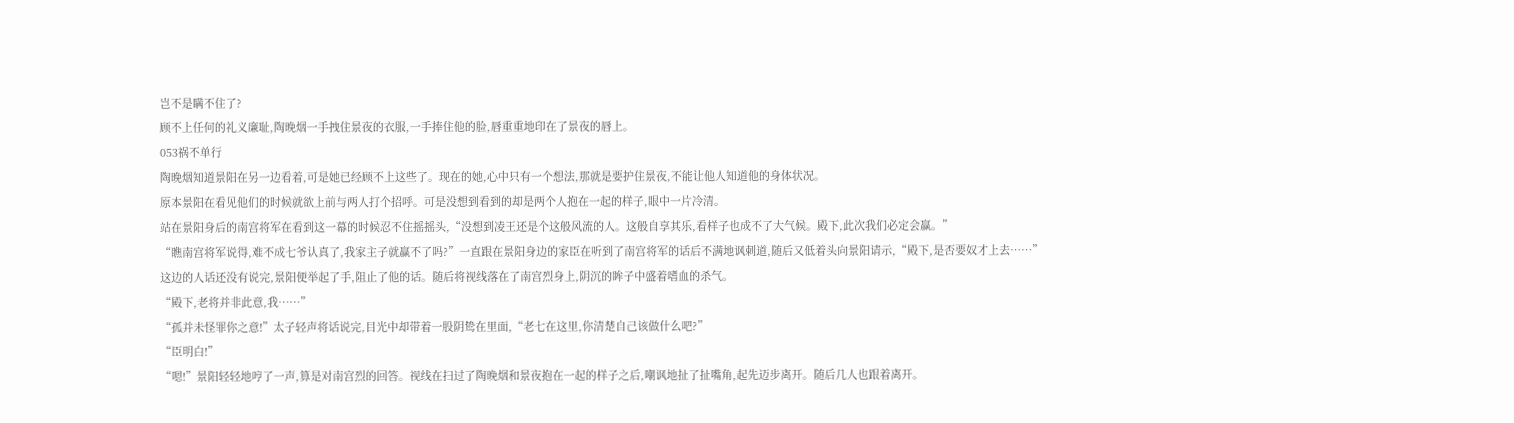岂不是瞒不住了?
顾不上任何的礼义廉耻,陶晚烟一手拽住景夜的衣服,一手捧住他的脸,唇重重地印在了景夜的唇上。
053祸不单行
陶晚烟知道景阳在另一边看着,可是她已经顾不上这些了。现在的她,心中只有一个想法,那就是要护住景夜,不能让他人知道他的身体状况。
原本景阳在看见他们的时候就欲上前与两人打个招呼。可是没想到看到的却是两个人抱在一起的样子,眼中一片冷清。
站在景阳身后的南宫将军在看到这一幕的时候忍不住摇摇头,“没想到凌王还是个这般风流的人。这般自享其乐,看样子也成不了大气候。殿下,此次我们必定会赢。”
“瞧南宫将军说得,难不成七爷认真了,我家主子就赢不了吗?”一直跟在景阳身边的家臣在听到了南宫将军的话后不满地讽刺道,随后又低着头向景阳请示,“殿下,是否要奴才上去……”
这边的人话还没有说完,景阳便举起了手,阻止了他的话。随后将视线落在了南宫烈身上,阴沉的眸子中盛着嗜血的杀气。
“殿下,老将并非此意,我……”
“孤并未怪罪你之意!”太子轻声将话说完,目光中却带着一股阴鸷在里面,“老七在这里,你清楚自己该做什么吧?”
“臣明白!”
“嗯!”景阳轻轻地哼了一声,算是对南宫烈的回答。视线在扫过了陶晚烟和景夜抱在一起的样子之后,嘲讽地扯了扯嘴角,起先迈步离开。随后几人也跟着离开。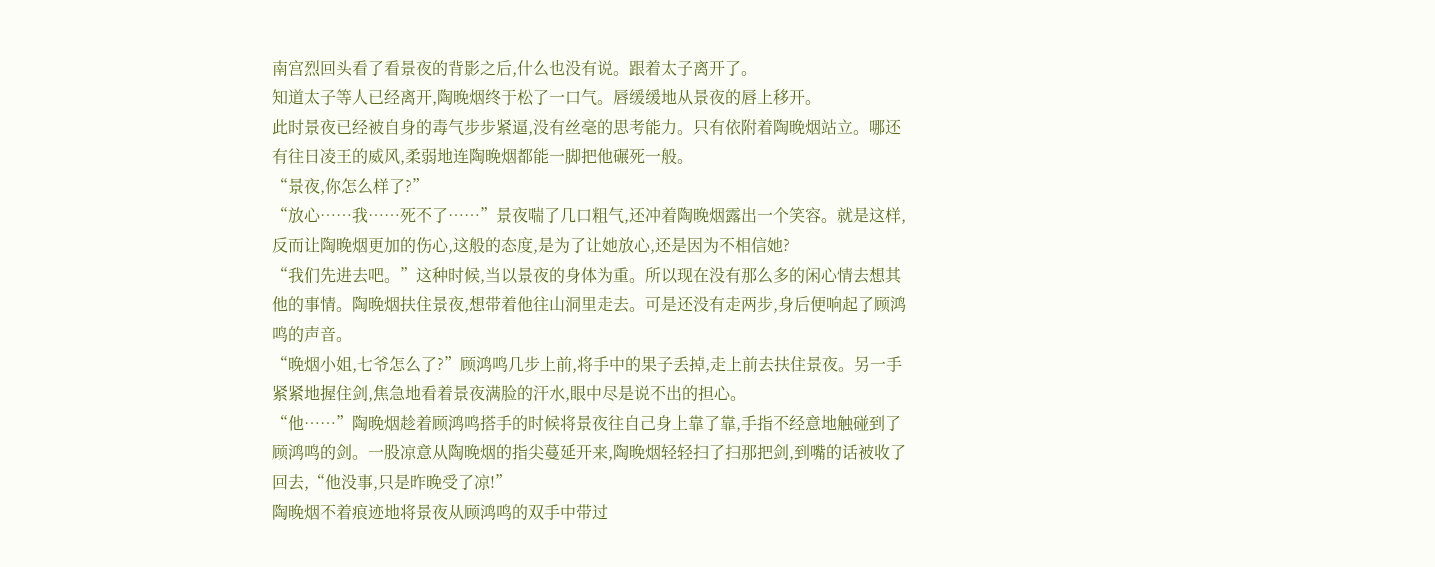南宫烈回头看了看景夜的背影之后,什么也没有说。跟着太子离开了。
知道太子等人已经离开,陶晚烟终于松了一口气。唇缓缓地从景夜的唇上移开。
此时景夜已经被自身的毒气步步紧逼,没有丝毫的思考能力。只有依附着陶晚烟站立。哪还有往日凌王的威风,柔弱地连陶晚烟都能一脚把他碾死一般。
“景夜,你怎么样了?”
“放心……我……死不了……”景夜喘了几口粗气,还冲着陶晚烟露出一个笑容。就是这样,反而让陶晚烟更加的伤心,这般的态度,是为了让她放心,还是因为不相信她?
“我们先进去吧。”这种时候,当以景夜的身体为重。所以现在没有那么多的闲心情去想其他的事情。陶晚烟扶住景夜,想带着他往山洞里走去。可是还没有走两步,身后便响起了顾鸿鸣的声音。
“晚烟小姐,七爷怎么了?”顾鸿鸣几步上前,将手中的果子丢掉,走上前去扶住景夜。另一手紧紧地握住剑,焦急地看着景夜满脸的汗水,眼中尽是说不出的担心。
“他……”陶晚烟趁着顾鸿鸣搭手的时候将景夜往自己身上靠了靠,手指不经意地触碰到了顾鸿鸣的剑。一股凉意从陶晚烟的指尖蔓延开来,陶晚烟轻轻扫了扫那把剑,到嘴的话被收了回去,“他没事,只是昨晚受了凉!”
陶晚烟不着痕迹地将景夜从顾鸿鸣的双手中带过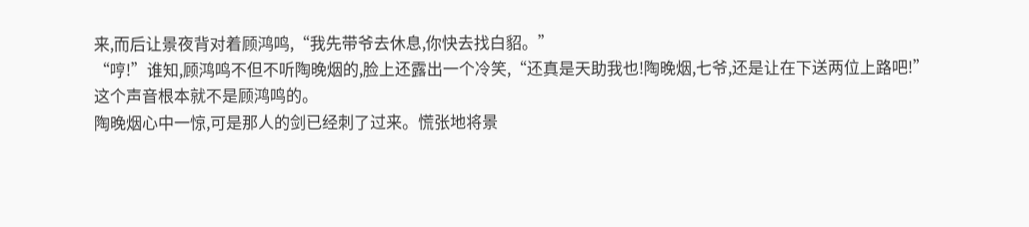来,而后让景夜背对着顾鸿鸣,“我先带爷去休息,你快去找白貂。”
“哼!”谁知,顾鸿鸣不但不听陶晚烟的,脸上还露出一个冷笑,“还真是天助我也!陶晚烟,七爷,还是让在下送两位上路吧!”
这个声音根本就不是顾鸿鸣的。
陶晚烟心中一惊,可是那人的剑已经刺了过来。慌张地将景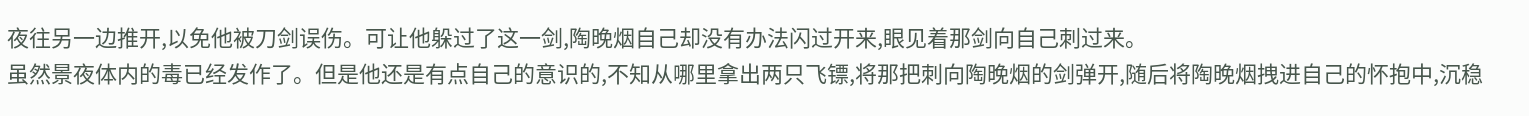夜往另一边推开,以免他被刀剑误伤。可让他躲过了这一剑,陶晚烟自己却没有办法闪过开来,眼见着那剑向自己刺过来。
虽然景夜体内的毒已经发作了。但是他还是有点自己的意识的,不知从哪里拿出两只飞镖,将那把刺向陶晚烟的剑弹开,随后将陶晚烟拽进自己的怀抱中,沉稳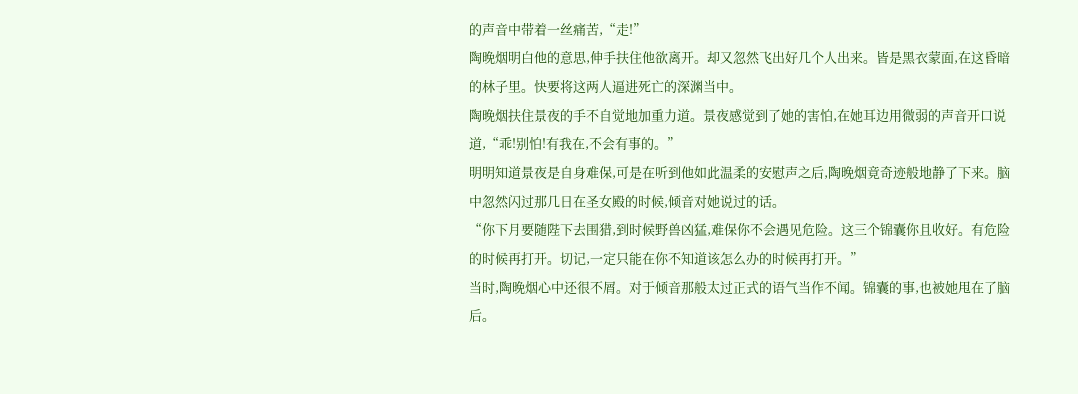的声音中带着一丝痛苦,“走!”
陶晚烟明白他的意思,伸手扶住他欲离开。却又忽然飞出好几个人出来。皆是黑衣蒙面,在这昏暗的林子里。快要将这两人逼进死亡的深渊当中。
陶晚烟扶住景夜的手不自觉地加重力道。景夜感觉到了她的害怕,在她耳边用微弱的声音开口说道,“乖!别怕!有我在,不会有事的。”
明明知道景夜是自身难保,可是在听到他如此温柔的安慰声之后,陶晚烟竟奇迹般地静了下来。脑中忽然闪过那几日在圣女殿的时候,倾音对她说过的话。
“你下月要随陛下去围猎,到时候野兽凶猛,难保你不会遇见危险。这三个锦囊你且收好。有危险的时候再打开。切记,一定只能在你不知道该怎么办的时候再打开。”
当时,陶晚烟心中还很不屑。对于倾音那般太过正式的语气当作不闻。锦囊的事,也被她甩在了脑后。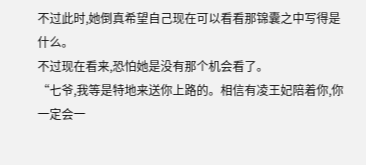不过此时,她倒真希望自己现在可以看看那锦囊之中写得是什么。
不过现在看来,恐怕她是没有那个机会看了。
“七爷,我等是特地来送你上路的。相信有凌王妃陪着你,你一定会一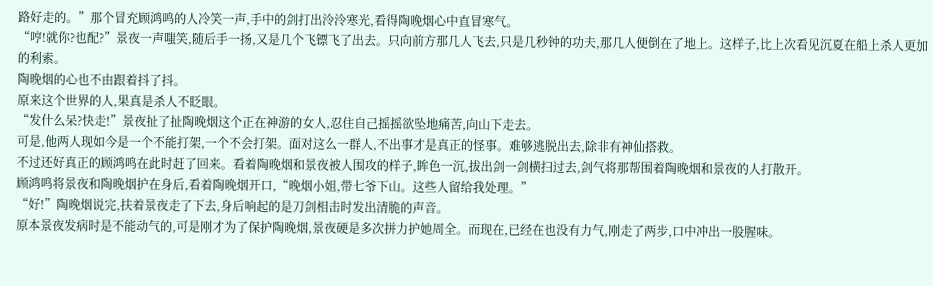路好走的。”那个冒充顾鸿鸣的人冷笑一声,手中的剑打出泠泠寒光,看得陶晚烟心中直冒寒气。
“哼!就你?也配?”景夜一声嗤笑,随后手一扬,又是几个飞镖飞了出去。只向前方那几人飞去,只是几秒钟的功夫,那几人便倒在了地上。这样子,比上次看见沉夏在船上杀人更加的利索。
陶晚烟的心也不由跟着抖了抖。
原来这个世界的人,果真是杀人不眨眼。
“发什么呆?快走!”景夜扯了扯陶晚烟这个正在神游的女人,忍住自己摇摇欲坠地痛苦,向山下走去。
可是,他两人现如今是一个不能打架,一个不会打架。面对这么一群人,不出事才是真正的怪事。难够逃脱出去,除非有神仙搭救。
不过还好真正的顾鸿鸣在此时赶了回来。看着陶晚烟和景夜被人围攻的样子,眸色一沉,拔出剑一剑横扫过去,剑气将那帮围着陶晚烟和景夜的人打散开。
顾鸿鸣将景夜和陶晚烟护在身后,看着陶晚烟开口,“晚烟小姐,带七爷下山。这些人留给我处理。”
“好!”陶晚烟说完,扶着景夜走了下去,身后响起的是刀剑相击时发出清脆的声音。
原本景夜发病时是不能动气的,可是刚才为了保护陶晚烟,景夜硬是多次拼力护她周全。而现在,已经在也没有力气,刚走了两步,口中冲出一股腥味。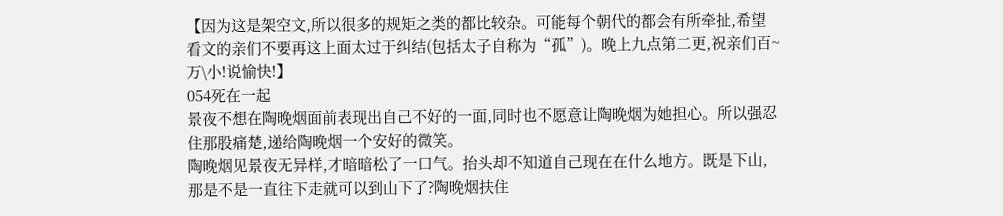【因为这是架空文,所以很多的规矩之类的都比较杂。可能每个朝代的都会有所牵扯,希望看文的亲们不要再这上面太过于纠结(包括太子自称为“孤”)。晚上九点第二更,祝亲们百~万\小!说愉快!】
054死在一起
景夜不想在陶晚烟面前表现出自己不好的一面,同时也不愿意让陶晚烟为她担心。所以强忍住那股痛楚,递给陶晚烟一个安好的微笑。
陶晚烟见景夜无异样,才暗暗松了一口气。抬头却不知道自己现在在什么地方。既是下山,那是不是一直往下走就可以到山下了?陶晚烟扶住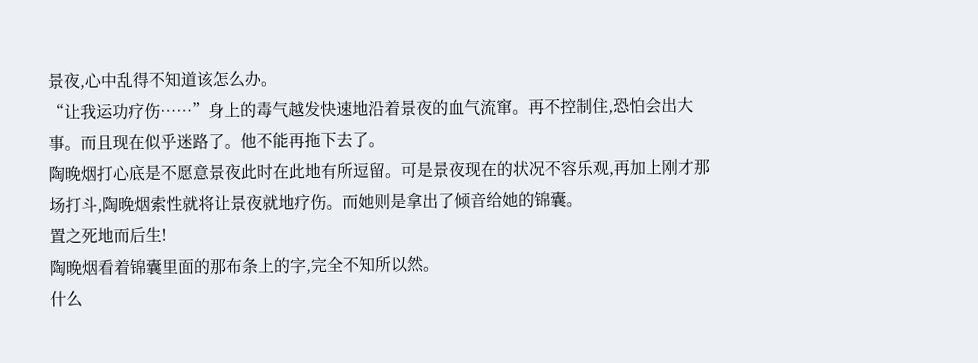景夜,心中乱得不知道该怎么办。
“让我运功疗伤……”身上的毒气越发快速地沿着景夜的血气流窜。再不控制住,恐怕会出大事。而且现在似乎迷路了。他不能再拖下去了。
陶晚烟打心底是不愿意景夜此时在此地有所逗留。可是景夜现在的状况不容乐观,再加上刚才那场打斗,陶晚烟索性就将让景夜就地疗伤。而她则是拿出了倾音给她的锦囊。
置之死地而后生!
陶晚烟看着锦囊里面的那布条上的字,完全不知所以然。
什么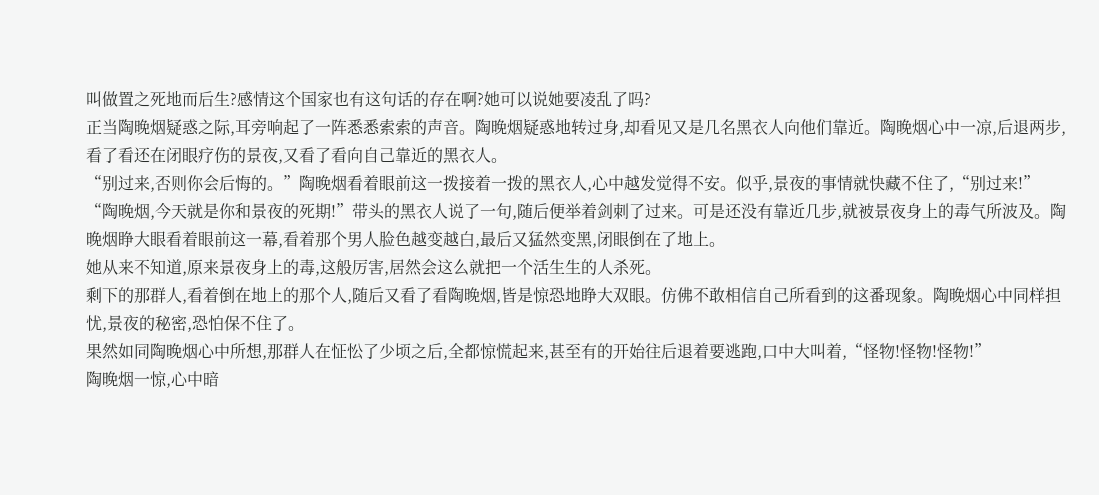叫做置之死地而后生?感情这个国家也有这句话的存在啊?她可以说她要凌乱了吗?
正当陶晚烟疑惑之际,耳旁响起了一阵悉悉索索的声音。陶晚烟疑惑地转过身,却看见又是几名黑衣人向他们靠近。陶晚烟心中一凉,后退两步,看了看还在闭眼疗伤的景夜,又看了看向自己靠近的黑衣人。
“别过来,否则你会后悔的。”陶晚烟看着眼前这一拨接着一拨的黑衣人,心中越发觉得不安。似乎,景夜的事情就快藏不住了,“别过来!”
“陶晚烟,今天就是你和景夜的死期!”带头的黑衣人说了一句,随后便举着剑刺了过来。可是还没有靠近几步,就被景夜身上的毒气所波及。陶晚烟睁大眼看着眼前这一幕,看着那个男人脸色越变越白,最后又猛然变黑,闭眼倒在了地上。
她从来不知道,原来景夜身上的毒,这般厉害,居然会这么就把一个活生生的人杀死。
剩下的那群人,看着倒在地上的那个人,随后又看了看陶晚烟,皆是惊恐地睁大双眼。仿佛不敢相信自己所看到的这番现象。陶晚烟心中同样担忧,景夜的秘密,恐怕保不住了。
果然如同陶晚烟心中所想,那群人在怔忪了少顷之后,全都惊慌起来,甚至有的开始往后退着要逃跑,口中大叫着,“怪物!怪物!怪物!”
陶晚烟一惊,心中暗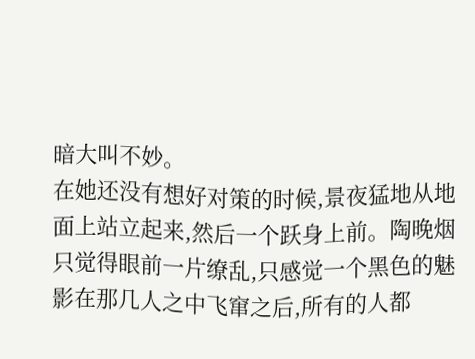暗大叫不妙。
在她还没有想好对策的时候,景夜猛地从地面上站立起来,然后一个跃身上前。陶晚烟只觉得眼前一片缭乱,只感觉一个黑色的魅影在那几人之中飞窜之后,所有的人都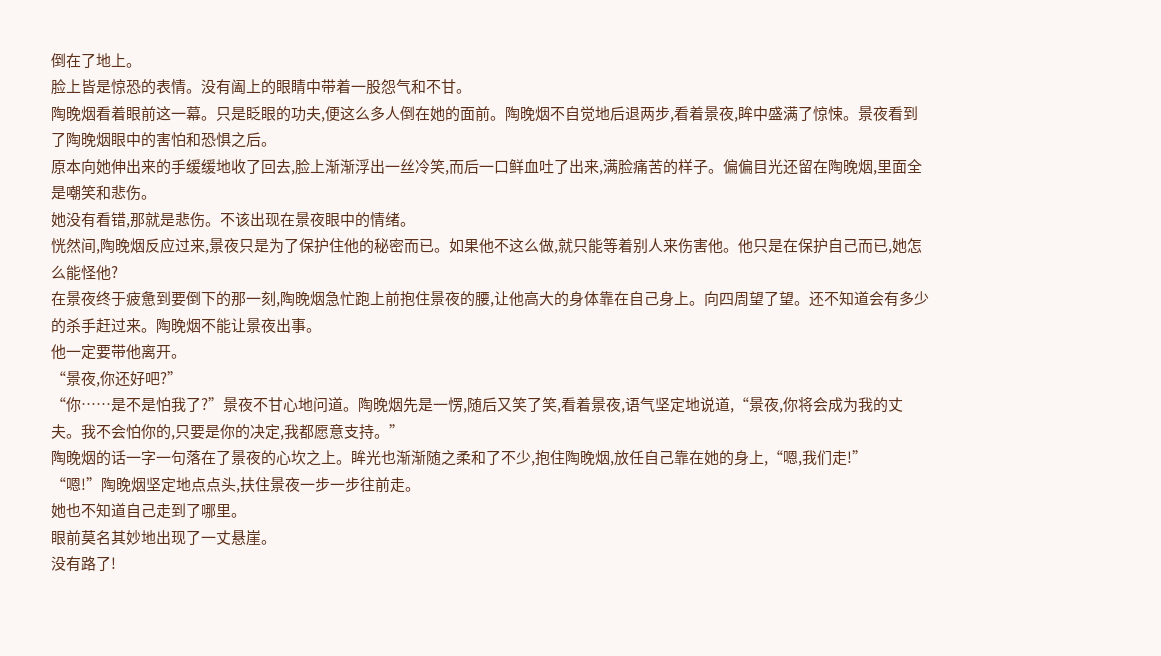倒在了地上。
脸上皆是惊恐的表情。没有阖上的眼睛中带着一股怨气和不甘。
陶晚烟看着眼前这一幕。只是眨眼的功夫,便这么多人倒在她的面前。陶晚烟不自觉地后退两步,看着景夜,眸中盛满了惊悚。景夜看到了陶晚烟眼中的害怕和恐惧之后。
原本向她伸出来的手缓缓地收了回去,脸上渐渐浮出一丝冷笑,而后一口鲜血吐了出来,满脸痛苦的样子。偏偏目光还留在陶晚烟,里面全是嘲笑和悲伤。
她没有看错,那就是悲伤。不该出现在景夜眼中的情绪。
恍然间,陶晚烟反应过来,景夜只是为了保护住他的秘密而已。如果他不这么做,就只能等着别人来伤害他。他只是在保护自己而已,她怎么能怪他?
在景夜终于疲惫到要倒下的那一刻,陶晚烟急忙跑上前抱住景夜的腰,让他高大的身体靠在自己身上。向四周望了望。还不知道会有多少的杀手赶过来。陶晚烟不能让景夜出事。
他一定要带他离开。
“景夜,你还好吧?”
“你……是不是怕我了?”景夜不甘心地问道。陶晚烟先是一愣,随后又笑了笑,看着景夜,语气坚定地说道,“景夜,你将会成为我的丈夫。我不会怕你的,只要是你的决定,我都愿意支持。”
陶晚烟的话一字一句落在了景夜的心坎之上。眸光也渐渐随之柔和了不少,抱住陶晚烟,放任自己靠在她的身上,“嗯,我们走!”
“嗯!”陶晚烟坚定地点点头,扶住景夜一步一步往前走。
她也不知道自己走到了哪里。
眼前莫名其妙地出现了一丈悬崖。
没有路了!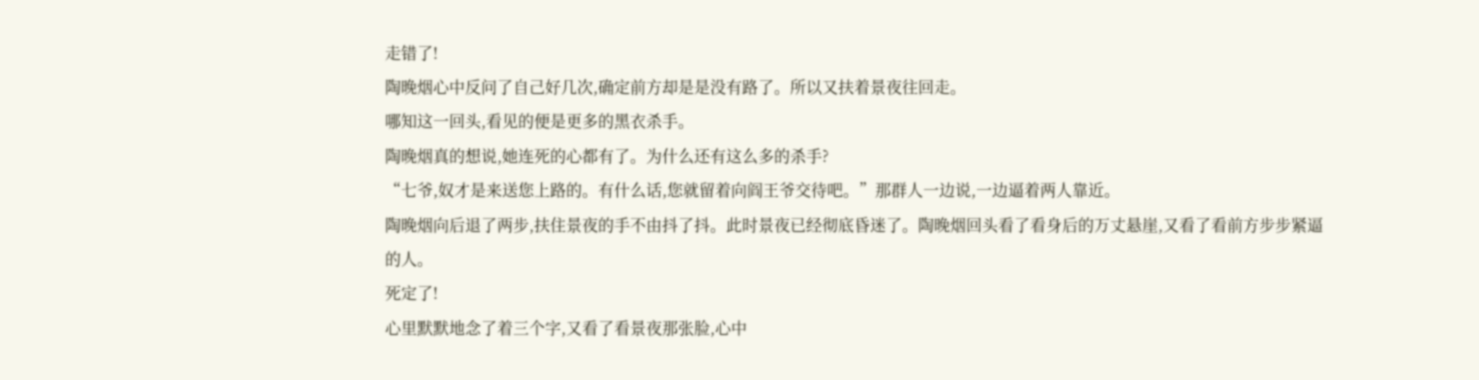走错了!
陶晚烟心中反问了自己好几次,确定前方却是是没有路了。所以又扶着景夜往回走。
哪知这一回头,看见的便是更多的黑衣杀手。
陶晚烟真的想说,她连死的心都有了。为什么还有这么多的杀手?
“七爷,奴才是来送您上路的。有什么话,您就留着向阎王爷交待吧。”那群人一边说,一边逼着两人靠近。
陶晚烟向后退了两步,扶住景夜的手不由抖了抖。此时景夜已经彻底昏迷了。陶晚烟回头看了看身后的万丈悬崖,又看了看前方步步紧逼的人。
死定了!
心里默默地念了着三个字,又看了看景夜那张脸,心中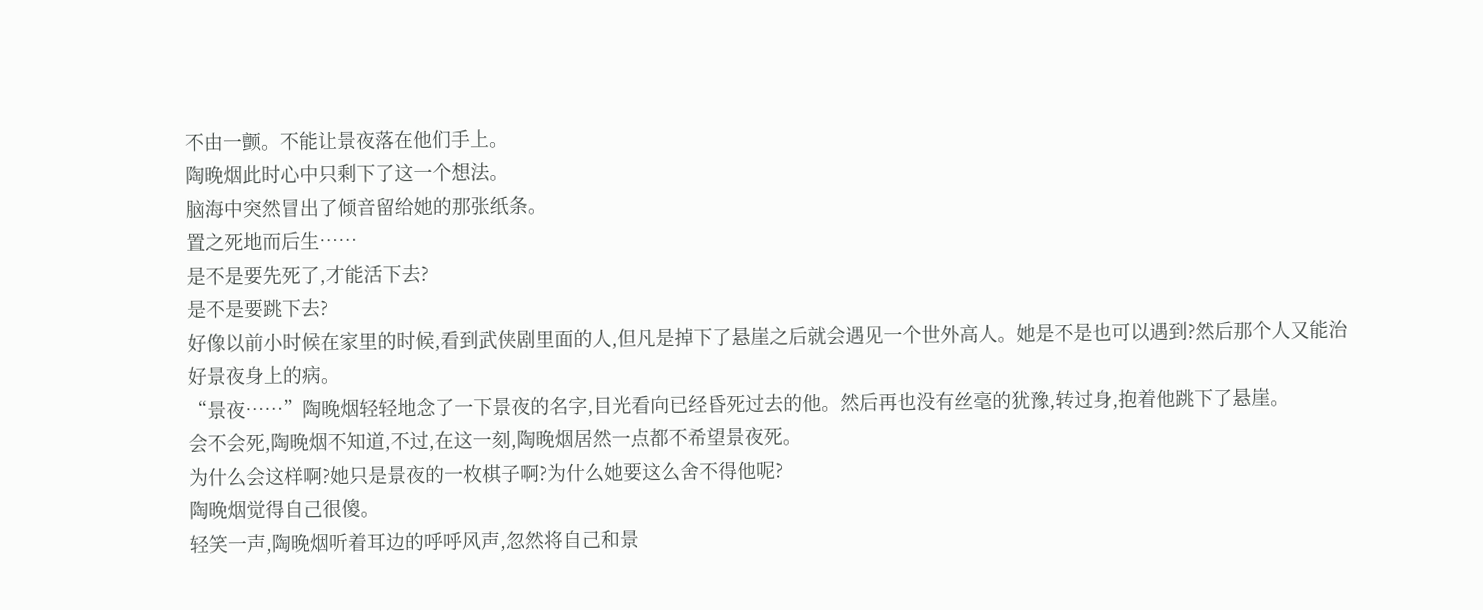不由一颤。不能让景夜落在他们手上。
陶晚烟此时心中只剩下了这一个想法。
脑海中突然冒出了倾音留给她的那张纸条。
置之死地而后生……
是不是要先死了,才能活下去?
是不是要跳下去?
好像以前小时候在家里的时候,看到武侠剧里面的人,但凡是掉下了悬崖之后就会遇见一个世外高人。她是不是也可以遇到?然后那个人又能治好景夜身上的病。
“景夜……”陶晚烟轻轻地念了一下景夜的名字,目光看向已经昏死过去的他。然后再也没有丝毫的犹豫,转过身,抱着他跳下了悬崖。
会不会死,陶晚烟不知道,不过,在这一刻,陶晚烟居然一点都不希望景夜死。
为什么会这样啊?她只是景夜的一枚棋子啊?为什么她要这么舍不得他呢?
陶晚烟觉得自己很傻。
轻笑一声,陶晚烟听着耳边的呼呼风声,忽然将自己和景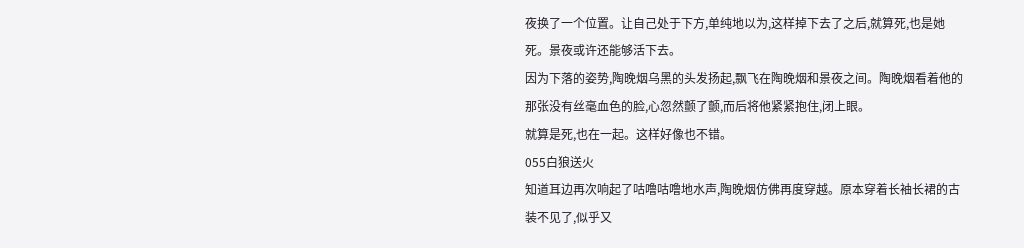夜换了一个位置。让自己处于下方,单纯地以为,这样掉下去了之后,就算死,也是她死。景夜或许还能够活下去。
因为下落的姿势,陶晚烟乌黑的头发扬起,飘飞在陶晚烟和景夜之间。陶晚烟看着他的那张没有丝毫血色的脸,心忽然颤了颤,而后将他紧紧抱住,闭上眼。
就算是死,也在一起。这样好像也不错。
055白狼送火
知道耳边再次响起了咕噜咕噜地水声,陶晚烟仿佛再度穿越。原本穿着长袖长裙的古装不见了,似乎又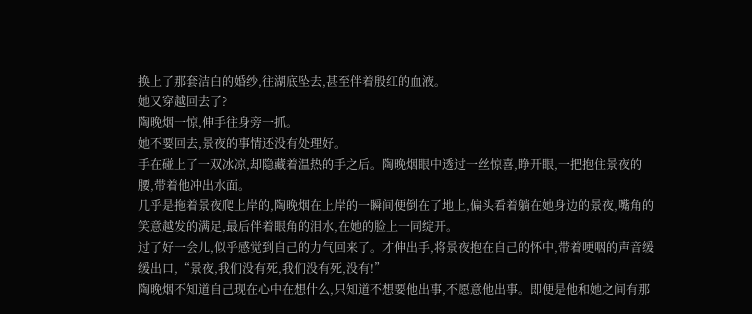换上了那套洁白的婚纱,往湖底坠去,甚至伴着殷红的血液。
她又穿越回去了?
陶晚烟一惊,伸手往身旁一抓。
她不要回去,景夜的事情还没有处理好。
手在碰上了一双冰凉,却隐藏着温热的手之后。陶晚烟眼中透过一丝惊喜,睁开眼,一把抱住景夜的腰,带着他冲出水面。
几乎是拖着景夜爬上岸的,陶晚烟在上岸的一瞬间便倒在了地上,偏头看着躺在她身边的景夜,嘴角的笑意越发的满足,最后伴着眼角的泪水,在她的脸上一同绽开。
过了好一会儿,似乎感觉到自己的力气回来了。才伸出手,将景夜抱在自己的怀中,带着哽咽的声音缓缓出口,“景夜,我们没有死,我们没有死,没有!”
陶晚烟不知道自己现在心中在想什么,只知道不想要他出事,不愿意他出事。即便是他和她之间有那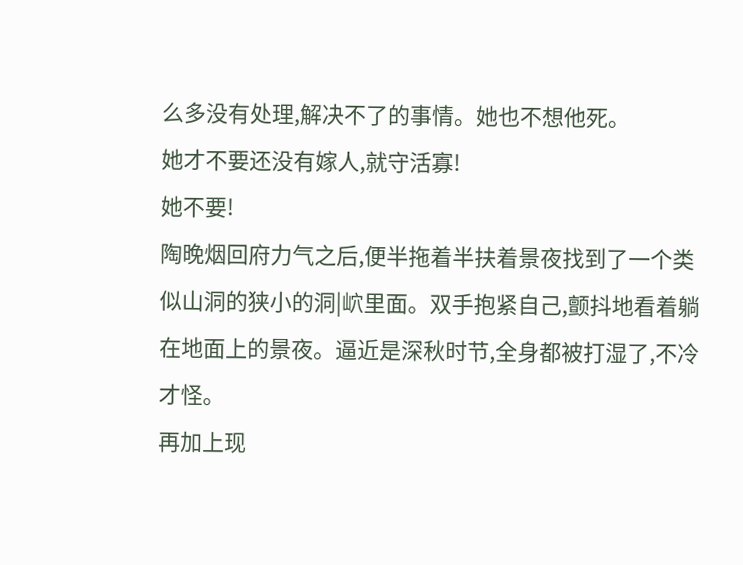么多没有处理,解决不了的事情。她也不想他死。
她才不要还没有嫁人,就守活寡!
她不要!
陶晚烟回府力气之后,便半拖着半扶着景夜找到了一个类似山洞的狭小的洞|岤里面。双手抱紧自己,颤抖地看着躺在地面上的景夜。逼近是深秋时节,全身都被打湿了,不冷才怪。
再加上现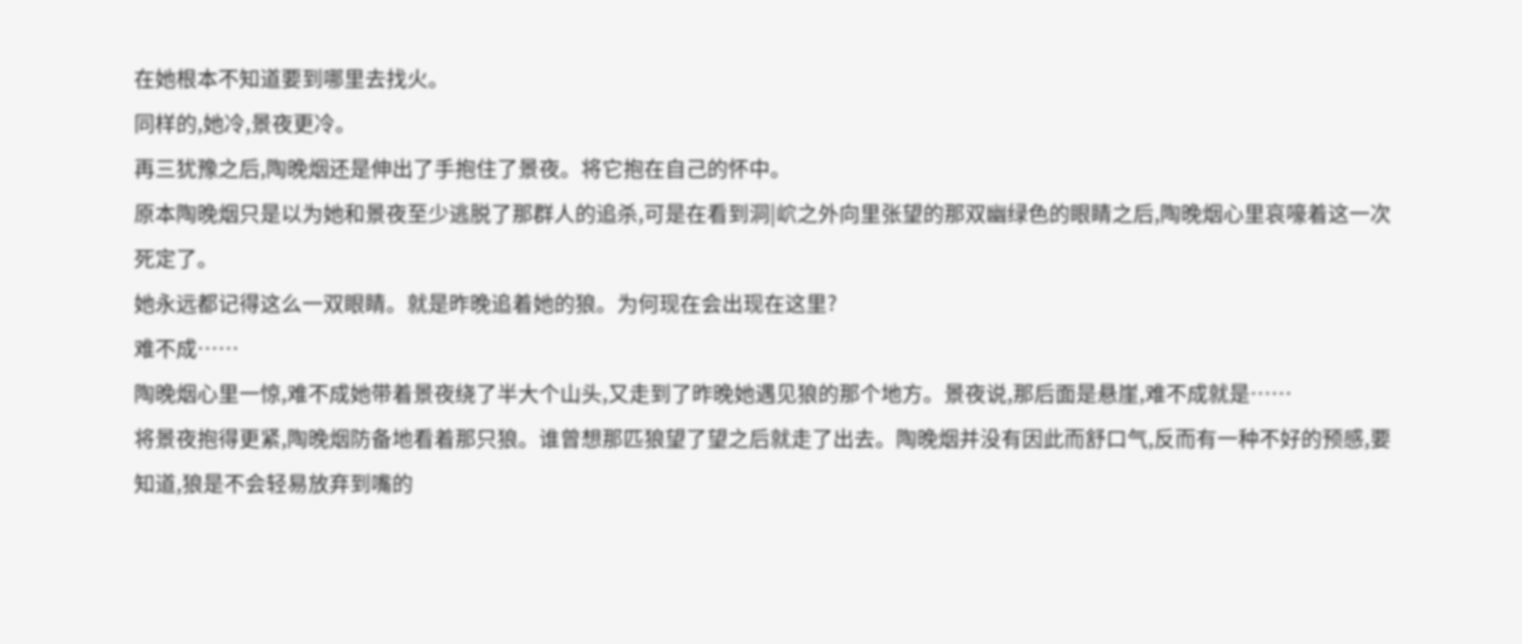在她根本不知道要到哪里去找火。
同样的,她冷,景夜更冷。
再三犹豫之后,陶晚烟还是伸出了手抱住了景夜。将它抱在自己的怀中。
原本陶晚烟只是以为她和景夜至少逃脱了那群人的追杀,可是在看到洞|岤之外向里张望的那双幽绿色的眼睛之后,陶晚烟心里哀嚎着这一次死定了。
她永远都记得这么一双眼睛。就是昨晚追着她的狼。为何现在会出现在这里?
难不成……
陶晚烟心里一惊,难不成她带着景夜绕了半大个山头,又走到了昨晚她遇见狼的那个地方。景夜说,那后面是悬崖,难不成就是……
将景夜抱得更紧,陶晚烟防备地看着那只狼。谁曾想那匹狼望了望之后就走了出去。陶晚烟并没有因此而舒口气,反而有一种不好的预感,要知道,狼是不会轻易放弃到嘴的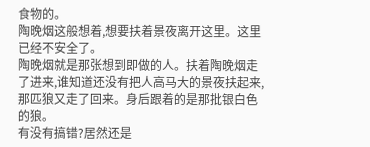食物的。
陶晚烟这般想着,想要扶着景夜离开这里。这里已经不安全了。
陶晚烟就是那张想到即做的人。扶着陶晚烟走了进来,谁知道还没有把人高马大的景夜扶起来,那匹狼又走了回来。身后跟着的是那批银白色的狼。
有没有搞错?居然还是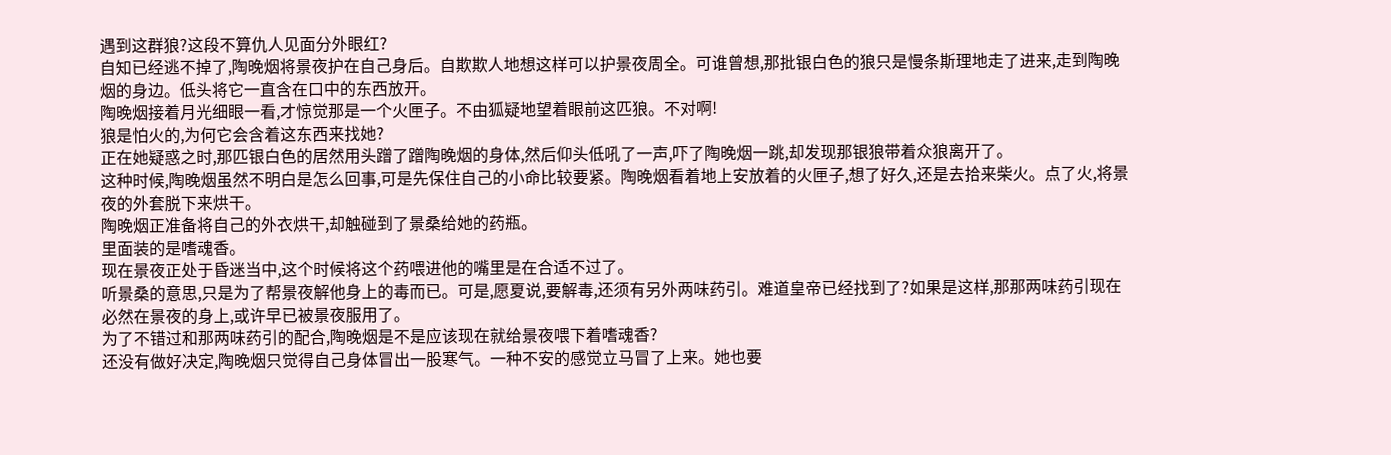遇到这群狼?这段不算仇人见面分外眼红?
自知已经逃不掉了,陶晚烟将景夜护在自己身后。自欺欺人地想这样可以护景夜周全。可谁曾想,那批银白色的狼只是慢条斯理地走了进来,走到陶晚烟的身边。低头将它一直含在口中的东西放开。
陶晚烟接着月光细眼一看,才惊觉那是一个火匣子。不由狐疑地望着眼前这匹狼。不对啊!
狼是怕火的,为何它会含着这东西来找她?
正在她疑惑之时,那匹银白色的居然用头蹭了蹭陶晚烟的身体,然后仰头低吼了一声,吓了陶晚烟一跳,却发现那银狼带着众狼离开了。
这种时候,陶晚烟虽然不明白是怎么回事,可是先保住自己的小命比较要紧。陶晚烟看着地上安放着的火匣子,想了好久,还是去拾来柴火。点了火,将景夜的外套脱下来烘干。
陶晚烟正准备将自己的外衣烘干,却触碰到了景桑给她的药瓶。
里面装的是嗜魂香。
现在景夜正处于昏迷当中,这个时候将这个药喂进他的嘴里是在合适不过了。
听景桑的意思,只是为了帮景夜解他身上的毒而已。可是,愿夏说,要解毒,还须有另外两味药引。难道皇帝已经找到了?如果是这样,那那两味药引现在必然在景夜的身上,或许早已被景夜服用了。
为了不错过和那两味药引的配合,陶晚烟是不是应该现在就给景夜喂下着嗜魂香?
还没有做好决定,陶晚烟只觉得自己身体冒出一股寒气。一种不安的感觉立马冒了上来。她也要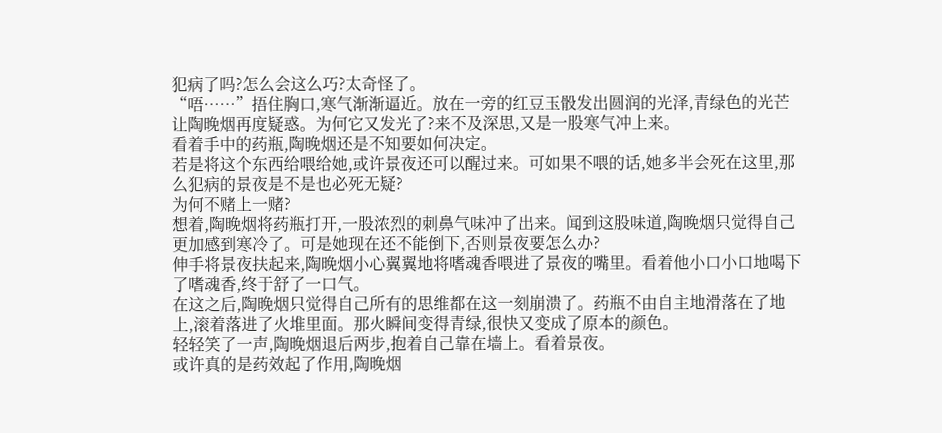犯病了吗?怎么会这么巧?太奇怪了。
“唔……”捂住胸口,寒气渐渐逼近。放在一旁的红豆玉骰发出圆润的光泽,青绿色的光芒让陶晚烟再度疑惑。为何它又发光了?来不及深思,又是一股寒气冲上来。
看着手中的药瓶,陶晚烟还是不知要如何决定。
若是将这个东西给喂给她,或许景夜还可以醒过来。可如果不喂的话,她多半会死在这里,那么犯病的景夜是不是也必死无疑?
为何不赌上一赌?
想着,陶晚烟将药瓶打开,一股浓烈的刺鼻气味冲了出来。闻到这股味道,陶晚烟只觉得自己更加感到寒冷了。可是她现在还不能倒下,否则景夜要怎么办?
伸手将景夜扶起来,陶晚烟小心翼翼地将嗜魂香喂进了景夜的嘴里。看着他小口小口地喝下了嗜魂香,终于舒了一口气。
在这之后,陶晚烟只觉得自己所有的思维都在这一刻崩溃了。药瓶不由自主地滑落在了地上,滚着落进了火堆里面。那火瞬间变得青绿,很快又变成了原本的颜色。
轻轻笑了一声,陶晚烟退后两步,抱着自己靠在墙上。看着景夜。
或许真的是药效起了作用,陶晚烟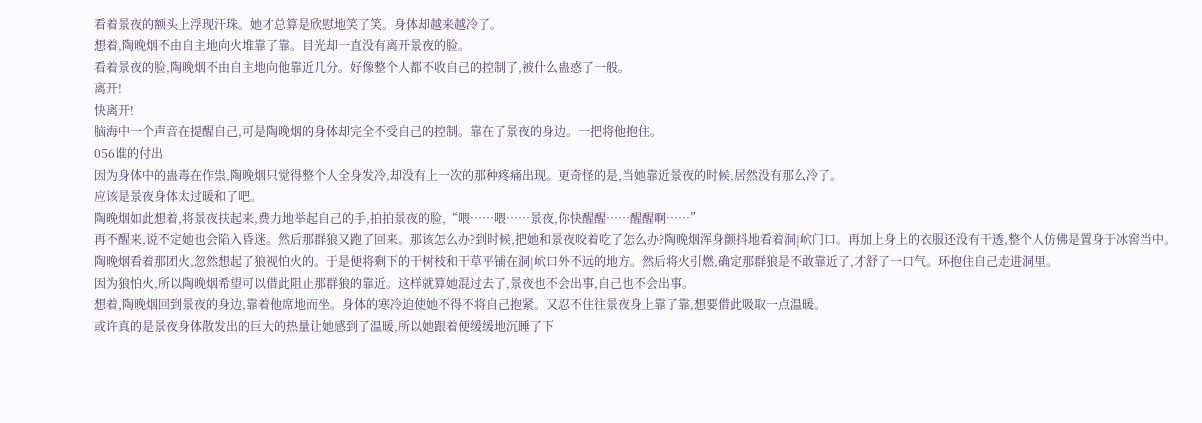看着景夜的额头上浮现汗珠。她才总算是欣慰地笑了笑。身体却越来越冷了。
想着,陶晚烟不由自主地向火堆靠了靠。目光却一直没有离开景夜的脸。
看着景夜的脸,陶晚烟不由自主地向他靠近几分。好像整个人都不收自己的控制了,被什么蛊惑了一般。
离开!
快离开!
脑海中一个声音在提醒自己,可是陶晚烟的身体却完全不受自己的控制。靠在了景夜的身边。一把将他抱住。
056谁的付出
因为身体中的蛊毒在作祟,陶晚烟只觉得整个人全身发冷,却没有上一次的那种疼痛出现。更奇怪的是,当她靠近景夜的时候,居然没有那么冷了。
应该是景夜身体太过暖和了吧。
陶晚烟如此想着,将景夜扶起来,费力地举起自己的手,拍拍景夜的脸,“喂……喂……景夜,你快醒醒……醒醒啊……”
再不醒来,说不定她也会陷入昏迷。然后那群狼又跑了回来。那该怎么办?到时候,把她和景夜咬着吃了怎么办?陶晚烟浑身颤抖地看着洞|岤门口。再加上身上的衣服还没有干透,整个人仿佛是置身于冰窖当中。
陶晚烟看着那团火,忽然想起了狼视怕火的。于是便将剩下的干树枝和干草平铺在洞|岤口外不远的地方。然后将火引燃,确定那群狼是不敢靠近了,才舒了一口气。环抱住自己走进洞里。
因为狼怕火,所以陶晚烟希望可以借此阻止那群狼的靠近。这样就算她混过去了,景夜也不会出事,自己也不会出事。
想着,陶晚烟回到景夜的身边,靠着他席地而坐。身体的寒冷迫使她不得不将自己抱紧。又忍不住往景夜身上靠了靠,想要借此吸取一点温暖。
或许真的是景夜身体散发出的巨大的热量让她感到了温暖,所以她跟着便缓缓地沉睡了下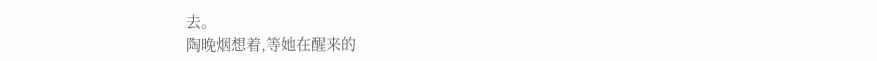去。
陶晚烟想着,等她在醒来的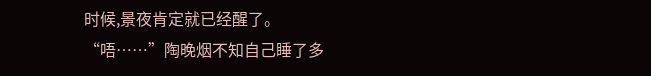时候,景夜肯定就已经醒了。
“唔……”陶晚烟不知自己睡了多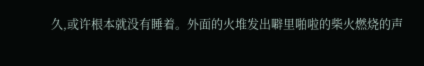久,或许根本就没有睡着。外面的火堆发出噼里啪啦的柴火燃烧的声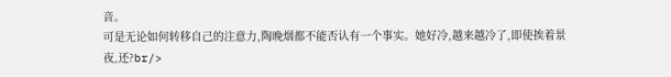音。
可是无论如何转移自己的注意力,陶晚烟都不能否认有一个事实。她好冷,越来越冷了,即使挨着景夜,还?br/>